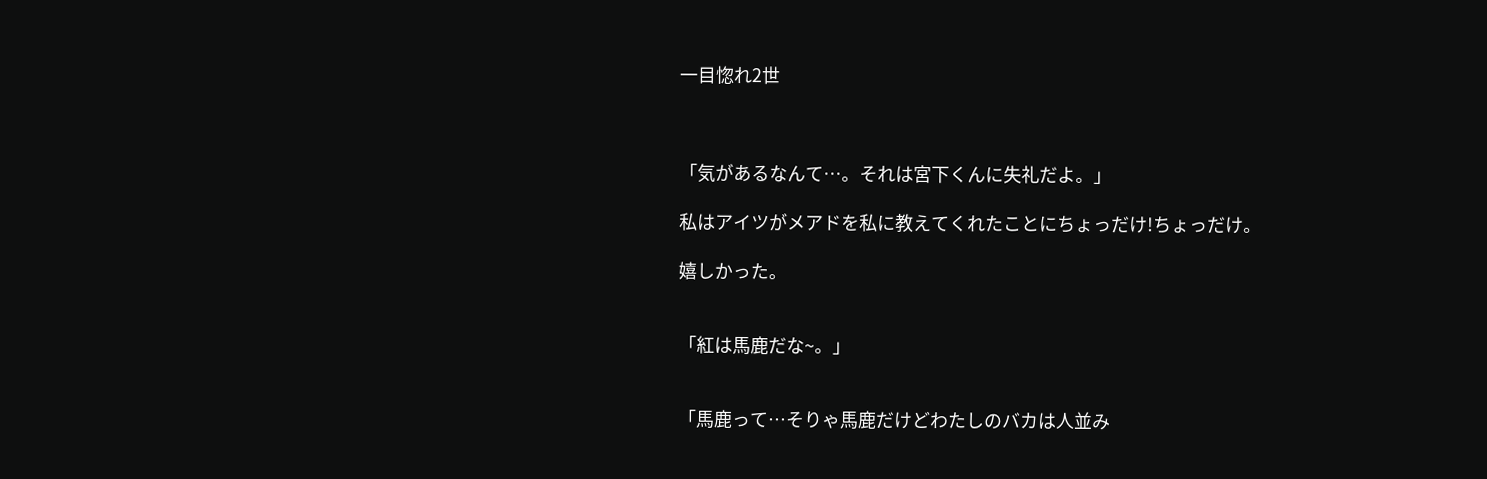一目惚れ2世



「気があるなんて…。それは宮下くんに失礼だよ。」

私はアイツがメアドを私に教えてくれたことにちょっだけ!ちょっだけ。

嬉しかった。


「紅は馬鹿だな~。」


「馬鹿って…そりゃ馬鹿だけどわたしのバカは人並み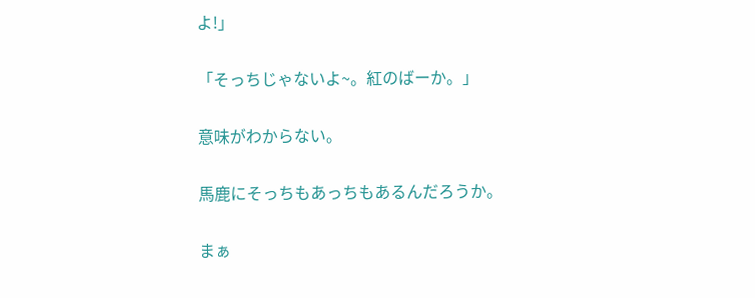よ!」


「そっちじゃないよ~。紅のばーか。」


意味がわからない。


馬鹿にそっちもあっちもあるんだろうか。


まぁ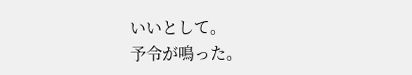いいとして。
予令が鳴った。